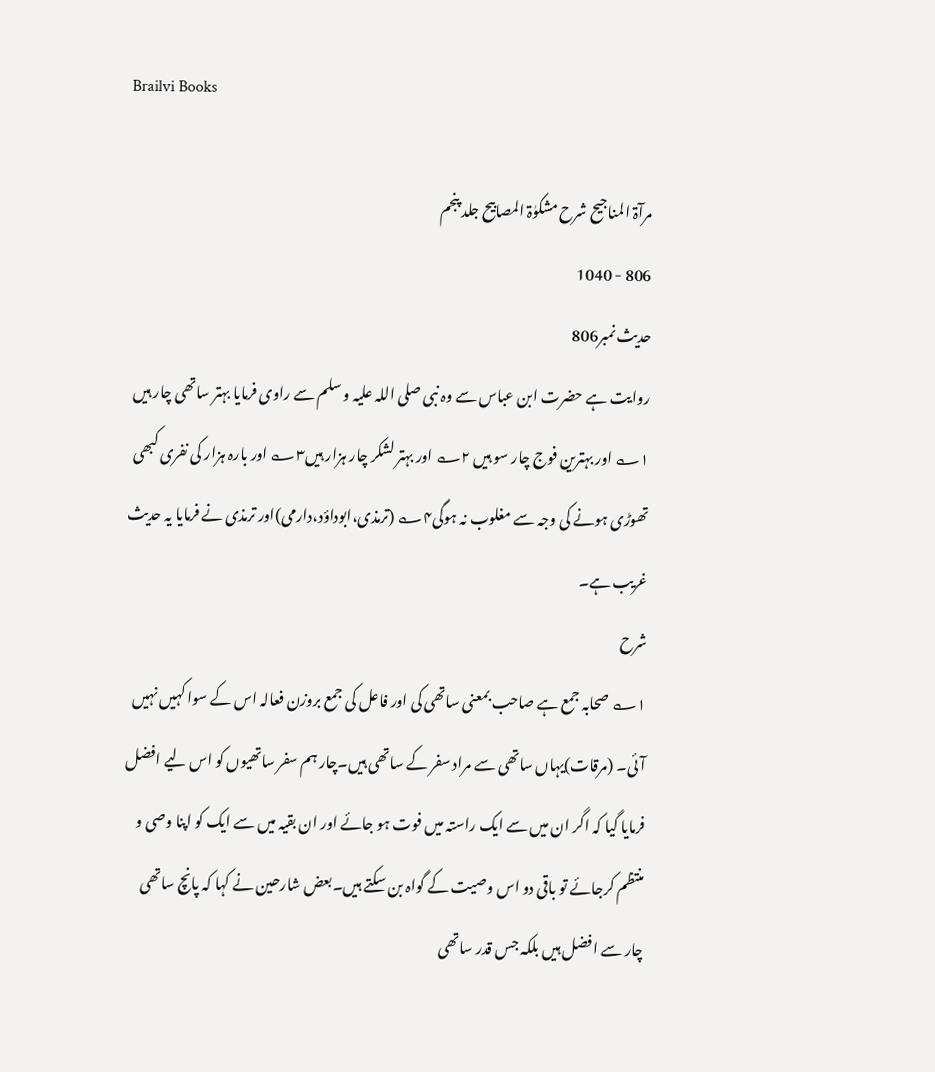Brailvi Books

مرآۃ المناجیح شرح مشکوٰۃ المصابیح جلد پنجم
806 - 1040
حدیث نمبر806
روایت ہے حضرت ابن عباس سے وہ نبی صلی اللہ علیہ و سلم سے راوی فرمایا بہتر ساتھی چار ہیں ۱؎ اور بہترین فوج چار سو ہیں ۲؎ اور بہتر لشکر چار ہزار ہیں۳؎ اور بارہ ہزار کی نفری کبھی تھوڑی ہونے کی وجہ سے مغلوب نہ ہوگی۴؎ (ترمذی،ابوداؤد،دارمی)اور ترمذی نے فرمایا یہ حدیث غریب ہے۔
شرح
۱؎ صحابہ جمع ہے صاحب بمعنی ساتھی کی اور فاعل کی جمع بروزن فعالہ اس کے سوا کہیں نہیں آئی۔ (مرقات)یہاں ساتھی سے مراد سفر کے ساتھی ہیں۔چار ہم سفر ساتھیوں کو اس لیے افضل فرمایا گیا کہ اگر ان میں سے ایک راستہ میں فوت ہو جائے اور ان بقیہ میں سے ایک کو اپنا وصی و منتظم کرجائے تو باقی دو اس وصیت کے گواہ بن سکتے ہیں۔بعض شارحین نے کہا کہ پانچ ساتھی چار سے افضل ہیں بلکہ جس قدر ساتھی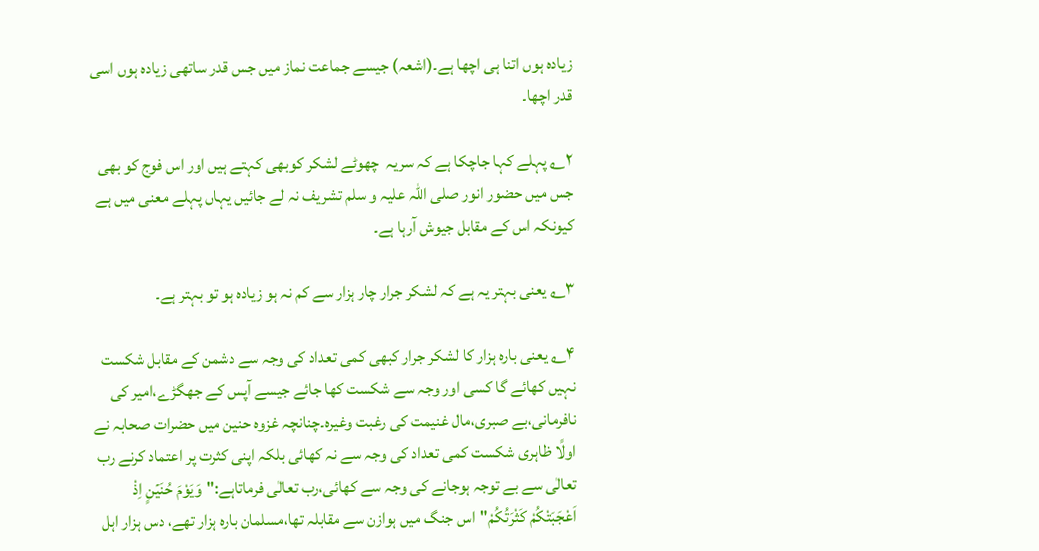زیادہ ہوں اتنا ہی اچھا ہے۔(اشعہ) جیسے جماعت نماز میں جس قدر ساتھی زیادہ ہوں اسی قدر اچھا۔

۲؎ پہلے کہا جاچکا ہے کہ سریہ  چھوٹے لشکر کوبھی کہتے ہیں اور اس فوج کو بھی جس میں حضور انور صلی اللہ علیہ و سلم تشریف نہ لے جائیں یہاں پہلے معنی میں ہے کیونکہ اس کے مقابل جیوش آرہا ہے۔

۳؎ یعنی بہتر یہ ہے کہ لشکر جرار چار ہزار سے کم نہ ہو زیادہ ہو تو بہتر ہے۔

۴؎ یعنی بارہ ہزار کا لشکر جرار کبھی کمی تعداد کی وجہ سے دشمن کے مقابل شکست نہیں کھائے گا کسی اور وجہ سے شکست کھا جائے جیسے آپس کے جھگڑے،امیر کی نافرمانی،بے صبری،مال غنیمت کی رغبت وغیرہ۔چنانچہ غزوہ حنین میں حضرات صحابہ نے اولًا ظاہری شکست کمی تعداد کی وجہ سے نہ کھائی بلکہ اپنی کثرت پر اعتماد کرنے رب تعالٰی سے بے توجہ ہوجانے کی وجہ سے کھائی،رب تعالٰی فرماتاہے:"وَیَوْمَ حُنَیۡنٍ اِذْ اَعْجَبَتْکُمْ کَثْرَتُکُمْ"اس جنگ میں ہوازن سے مقابلہ تھا،مسلمان بارہ ہزار تھے، دس ہزار اہل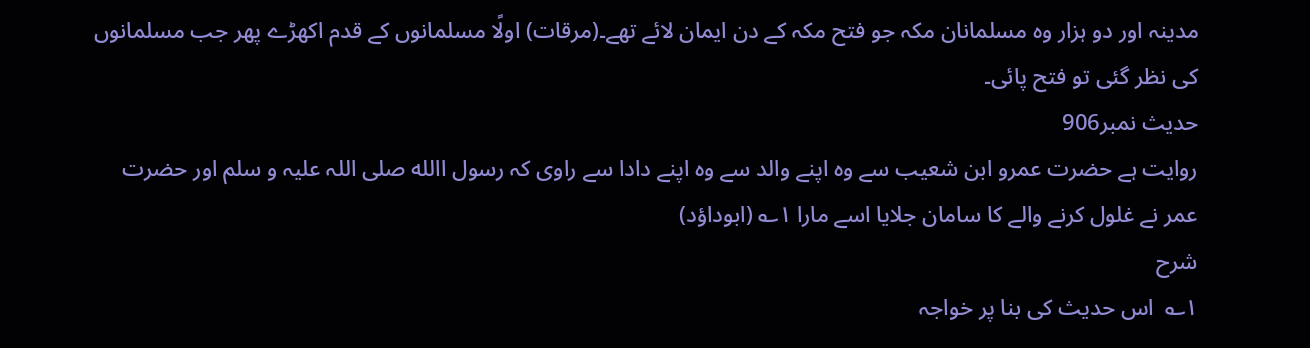مدینہ اور دو ہزار وہ مسلمانان مکہ جو فتح مکہ کے دن ایمان لائے تھے۔(مرقات) اولًا مسلمانوں کے قدم اکھڑے پھر جب مسلمانوں کی نظر گئی تو فتح پائی۔
حدیث نمبر906
روایت ہے حضرت عمرو ابن شعیب سے وہ اپنے والد سے وہ اپنے دادا سے راوی کہ رسول االله صلی اللہ علیہ و سلم اور حضرت عمر نے غلول کرنے والے کا سامان جلایا اسے مارا ۱؎ (ابوداؤد)
شرح
۱؎  اس حدیث کی بنا پر خواجہ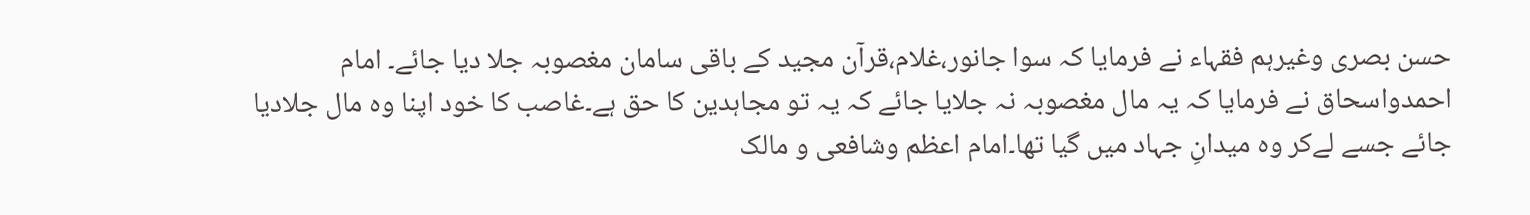حسن بصری وغیرہم فقہاء نے فرمایا کہ سوا جانور،غلام،قرآن مجید کے باقی سامان مغصوبہ جلا دیا جائے۔ امام احمدواسحاق نے فرمایا کہ یہ مال مغصوبہ نہ جلایا جائے کہ یہ تو مجاہدین کا حق ہے۔غاصب کا خود اپنا وہ مال جلادیا جائے جسے لےکر وہ میدانِ جہاد میں گیا تھا۔امام اعظم وشافعی و مالک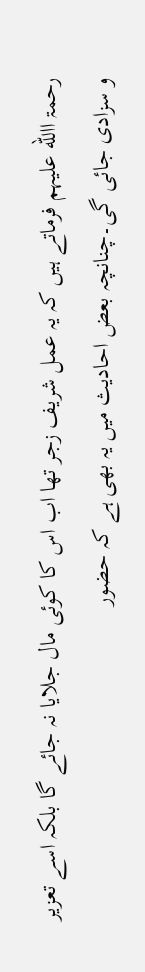رحمۃ االله علیہم فرماتے ہیں کہ یہ عمل شریف زجر تھا اب اس کا کوئی مال جلایا نہ جائے گا بلکہ اسے تعزیر و سزادی جائی گی۔چنانچہ بعض احادیث میں یہ بھی ہے کہ حضور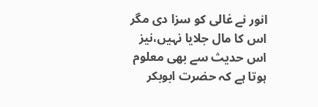انور نے غالی کو سزا دی مگر اس کا مال جلایا نہیں،نیز اس حدیث سے بھی معلوم ہوتا ہے کہ حضرت ابوبکر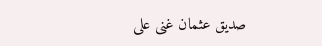صدیق عثمان غنی علی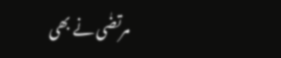مرتضٰی نے بھی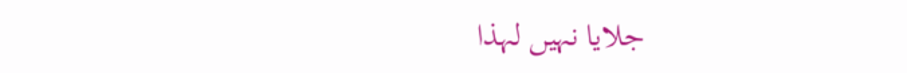جلایا نہیں لہذا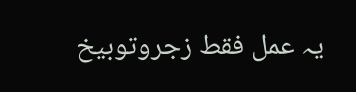یہ عمل فقط زجروتوبیخ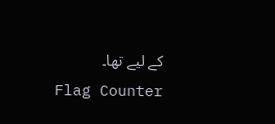کے لیے تھا۔
Flag Counter